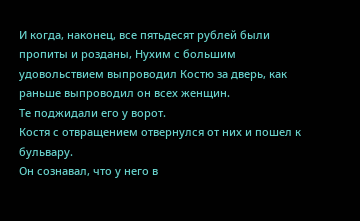И когда, наконец, все пятьдесят рублей были пропиты и розданы, Нухим с большим удовольствием выпроводил Костю за дверь, как раньше выпроводил он всех женщин.
Те поджидали его у ворот.
Костя с отвращением отвернулся от них и пошел к бульвару.
Он сознавал, что у него в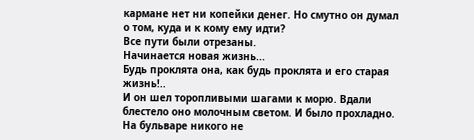кармане нет ни копейки денег. Но смутно он думал о том, куда и к кому ему идти?
Все пути были отрезаны.
Начинается новая жизнь...
Будь проклята она, как будь проклята и его старая жизнь!..
И он шел торопливыми шагами к морю. Вдали блестело оно молочным светом. И было прохладно.
На бульваре никого не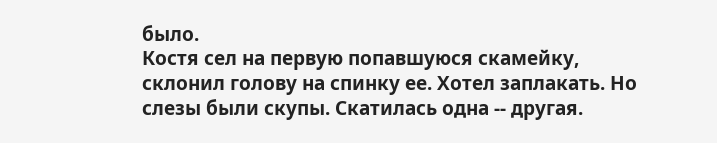было.
Костя сел на первую попавшуюся скамейку, склонил голову на спинку ее. Хотел заплакать. Но слезы были скупы. Скатилась одна -- другая.